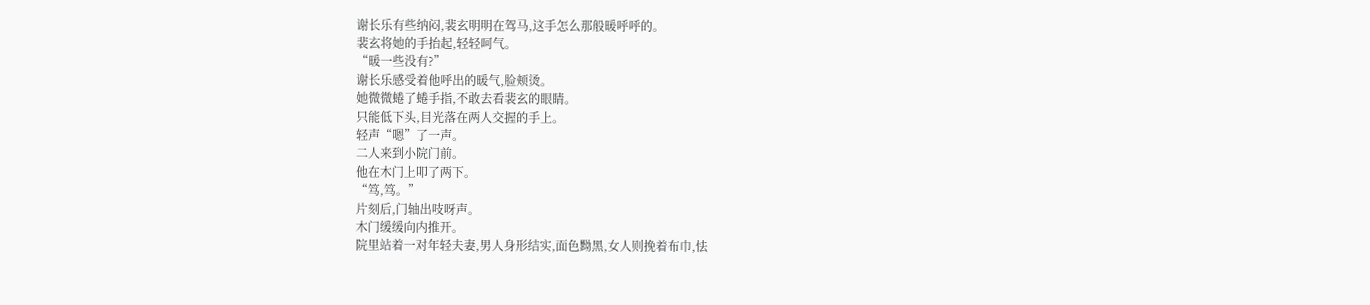谢长乐有些纳闷,裴玄明明在驾马,这手怎么那般暖呼呼的。
裴玄将她的手抬起,轻轻呵气。
“暖一些没有?”
谢长乐感受着他呼出的暖气,脸颊烫。
她微微蜷了蜷手指,不敢去看裴玄的眼睛。
只能低下头,目光落在两人交握的手上。
轻声“嗯”了一声。
二人来到小院门前。
他在木门上叩了两下。
“笃,笃。”
片刻后,门轴出吱呀声。
木门缓缓向内推开。
院里站着一对年轻夫妻,男人身形结实,面色黝黑,女人则挽着布巾,怯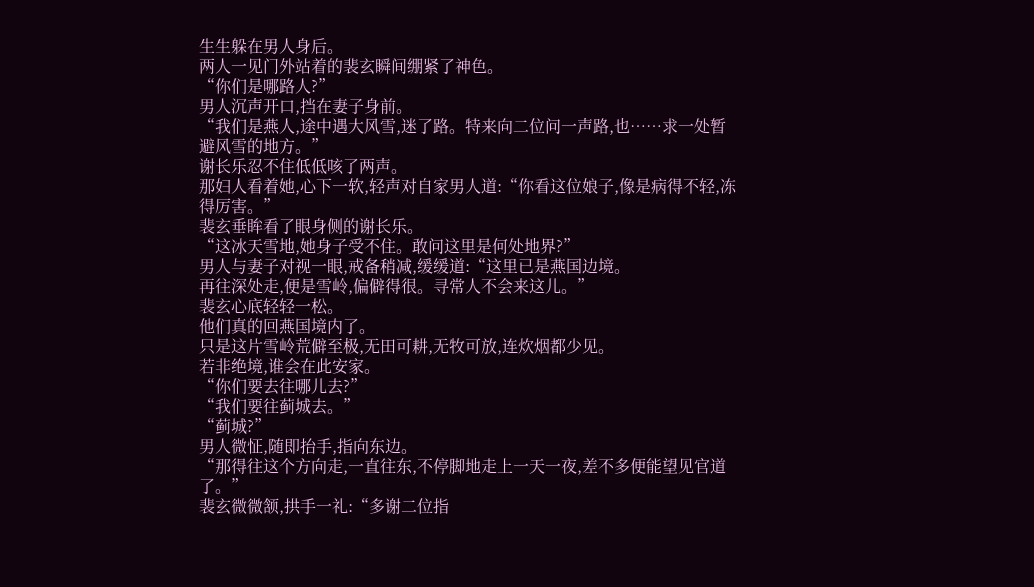生生躲在男人身后。
两人一见门外站着的裴玄瞬间绷紧了神色。
“你们是哪路人?”
男人沉声开口,挡在妻子身前。
“我们是燕人,途中遇大风雪,迷了路。特来向二位问一声路,也……求一处暂避风雪的地方。”
谢长乐忍不住低低咳了两声。
那妇人看着她,心下一软,轻声对自家男人道:“你看这位娘子,像是病得不轻,冻得厉害。”
裴玄垂眸看了眼身侧的谢长乐。
“这冰天雪地,她身子受不住。敢问这里是何处地界?”
男人与妻子对视一眼,戒备稍减,缓缓道:“这里已是燕国边境。
再往深处走,便是雪岭,偏僻得很。寻常人不会来这儿。”
裴玄心底轻轻一松。
他们真的回燕国境内了。
只是这片雪岭荒僻至极,无田可耕,无牧可放,连炊烟都少见。
若非绝境,谁会在此安家。
“你们要去往哪儿去?”
“我们要往蓟城去。”
“蓟城?”
男人微怔,随即抬手,指向东边。
“那得往这个方向走,一直往东,不停脚地走上一天一夜,差不多便能望见官道了。”
裴玄微微颔,拱手一礼:“多谢二位指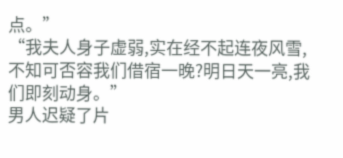点。”
“我夫人身子虚弱,实在经不起连夜风雪,不知可否容我们借宿一晚?明日天一亮,我们即刻动身。”
男人迟疑了片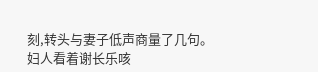刻,转头与妻子低声商量了几句。
妇人看着谢长乐咳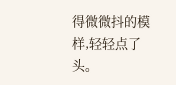得微微抖的模样,轻轻点了头。